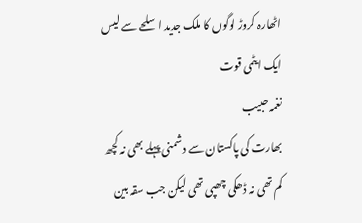اٹھارہ کروڑ لوگوں کا ملک جدید اسلحے سے لیس ایک ایٹمی قوت
نغمہ حبیب
بھارت کی پاکستان سے دشمنی پہلے بھی نہ کچھ کم تھی نہ ڈھکی چھپی تھی لیکن جب سقہ بین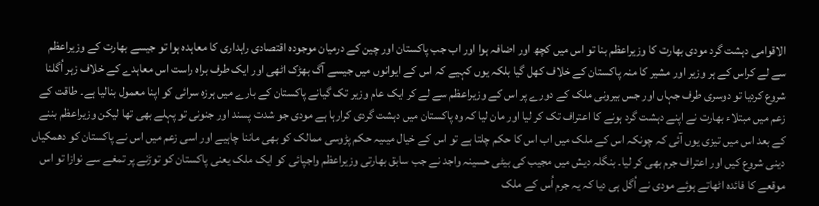الاقوامی دہشت گرد مودی بھارت کا وزیراعظم بنا تو اس میں کچھ اور اضافہ ہوا اور اب جب پاکستان اور چین کے درمیان موجودہ اقتصادی راہداری کا معاہدہ ہوا تو جیسے بھارت کے وزیراعظم سے لے کراس کے ہر وزیر اور مشیر کا منہ پاکستان کے خلاف کھل گیا بلکہ یوں کہیے کہ اس کے ایوانوں میں جیسے آگ بھڑک اٹھی اور ایک طرف براہ راست اس معاہدے کے خلاف زہر اُگلنا شروع کردیا تو دوسری طرف جہاں اور جس بیرونی ملک کے دورے پر اس کے وزیراعظم سے لے کر ایک عام وزیر تک گیانے پاکستان کے بارے میں ہرزہ سرائی کو اپنا معمول بنالیا ہے۔ طاقت کے زعم میں مبتلاء بھارت نے اپنے دہشت گرد ہونے کا اعتراف تک کر لیا اور مان لیا کہ وہ پاکستان میں دہشت گردی کرارہا ہے مودی جو شدت پسند اور جنونی تو پہلے بھی تھا لیکن وزیراعظم بننے کے بعد اس میں تیزی یوں آئی کہ چونکہ اس کے ملک میں اب اس کا حکم چلتا ہے تو اس کے خیال میںیہ حکم پڑوسی ممالک کو بھی ماننا چاہیے اور اسی زعم میں اس نے پاکستان کو دھمکیاں دینی شروع کیں اور اعتراف جرم بھی کر لیا۔ بنگلہ دیش میں مجیب کی بیٹی حسینہ واجد نے جب سابق بھارتی وزیراعظم واجپائی کو ایک ملک یعنی پاکستان کو توڑنے پر تمغے سے نوازا تو اس موقعے کا فائدہ اٹھاتے ہوئے مودی نے اُگل ہی دیا کہ یہ جرم اُس کے ملک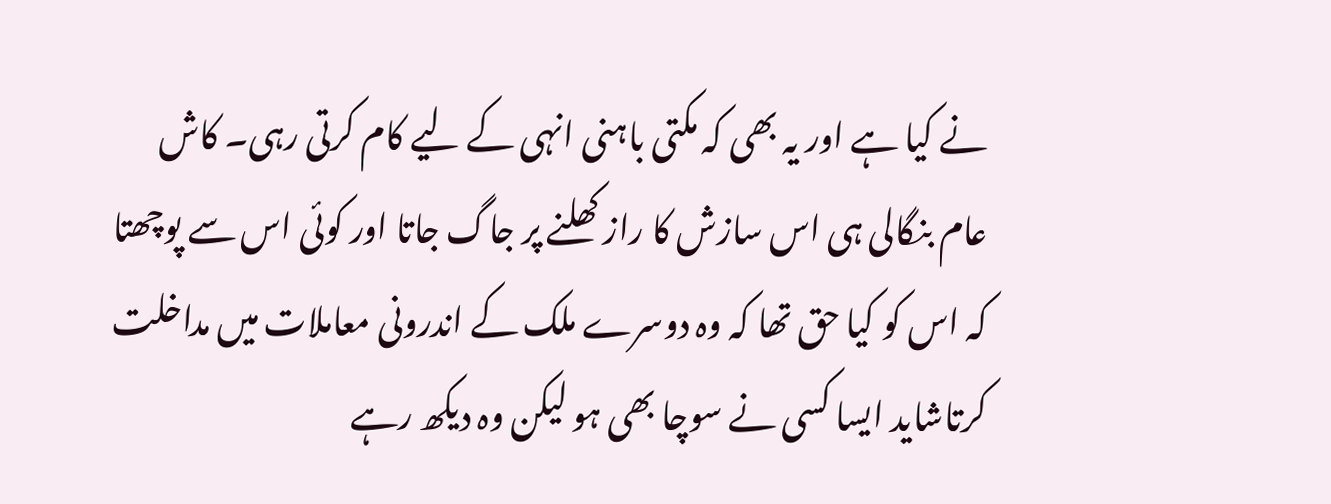نے کیا ہے اور یہ بھی کہ مکتی باہنی انہی کے لیے کام کرتی رہی۔ کاش عام بنگالی ہی اس سازش کا راز کھلنے پر جاگ جاتا اور کوئی اس سے پوچھتا کہ اس کو کیا حق تھا کہ وہ دوسرے ملک کے اندرونی معاملات میں مداخلت کرتاشاید ایسا کسی نے سوچا بھی ہو لیکن وہ دیکھ رہے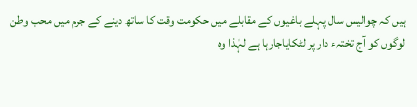ہیں کہ چوالیس سال پہلے باغیوں کے مقابلے میں حکومت وقت کا ساتھ دینے کے جرم میں محب وطن لوگوں کو آج تختہء دار پر لٹکایاجارہا ہے لہٰذا وہ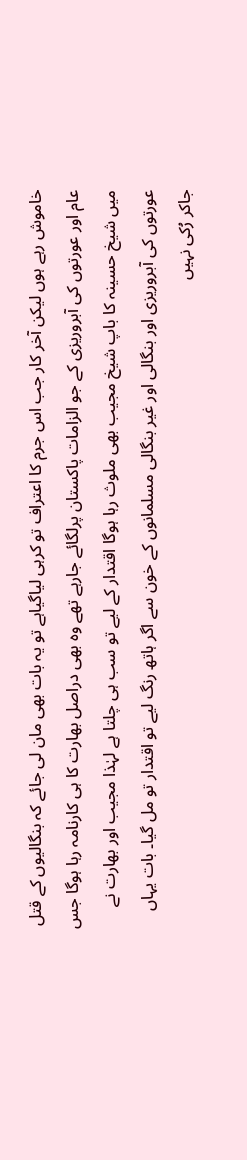خاموش رہے ہوں لیکن آخر کار جب اس جرم کا اعتراف تو کرہی لیاگیاہے تو یہ بات بھی مان لی جائے کہ بنگالیوں کے قتل عام اور عورتوں کی آبروریزی کے جو الزامات پاکستان پرلگائے جارہے تھے وہ بھی دراصل بھارت کا ہی کارنامہ رہا ہوگا جس میں شیخ حسینہ کا باپ شیخ مجیب بھی ملوث رہا ہوگا اقتدار کے لیے تو سب ہی چلتا ہے لہٰذا مجیب اور بھارت نے عورتوں کی آبروریزی اور بنگالی اور غیر بنگالی مسلمانوں کے خون سے اگر ہاتھ رنگ لیے تو اقتدار تو مل گیا۔ بات یہاں جاکر رُکی نہیں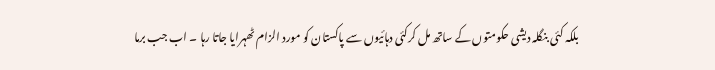بلکہ کئی بنگلہ دیشی حکومتوں کے ساتھ مل کرکئی دہائیوں سے پاکستان کو مورد الزام ٹھہرایا جاتا رہا ۔ اب جب برما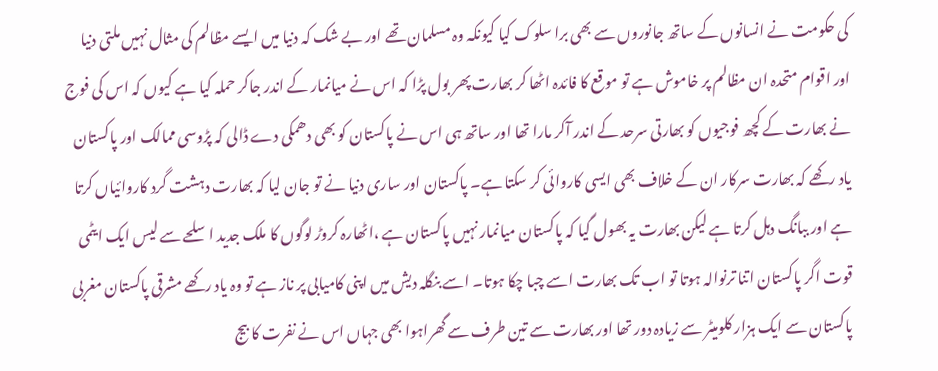کی حکومت نے انسانوں کے ساتھ جانوروں سے بھی برا سلوک کیا کیونکہ وہ مسلمان تھے اور بے شک کہ دنیا میں ایسے مظالم کی مثال نہیں ملتی دنیا اور اقوام متحدہ ان مظالم پر خاموش ہے تو موقع کا فائدہ اٹھا کر بھارت پھر بول پڑا کہ اس نے میانمار کے اندر جاکر حملہ کیا ہے کیوں کہ اس کی فوج نے بھارت کے کچھ فوجیوں کو بھارتی سرحد کے اندر آکر مارا تھا اور ساتھ ہی اس نے پاکستان کو بھی دھمکی دے ڈالی کہ پڑوسی ممالک اور پاکستان یاد رکھے کہ بھارت سرکار ان کے خلاف بھی ایسی کاروائی کر سکتا ہے۔ پاکستان اور ساری دنیا نے تو جان لیا کہ بھارت دہشت گرد کاروائیاں کرتا ہے اور ببانگ دہل کرتا ہے لیکن بھارت یہ بھول گیا کہ پاکستان میانمار نہیں پاکستان ہے ،اٹھارہ کروڑ لوگوں کا ملک جدید اسلحے سے لیس ایک ایٹمی قوت اگر پاکستان اتنا ترنوالہ ہوتا تو اب تک بھارت اسے چبا چکا ہوتا۔ اسے بنگلہ دیش میں اپنی کامیابی پر ناز ہے تو وہ یاد رکھے مشرقی پاکستان مغربی پاکستان سے ایک ہزار کلومیٹر سے زیادہ دور تھا اور بھارت سے تین طرف سے گھراہوا بھی جہاں اس نے نفرت کا بیج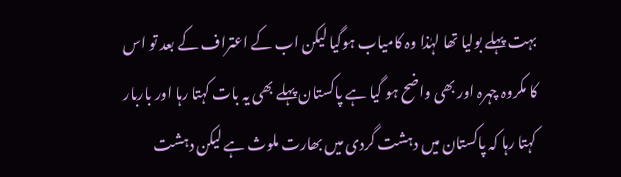بہت پہلے بولیا تھا لہٰذا وہ کامیاب ہوگیا لیکن اب کے اعتراف کے بعد تو اس کا مکروہ چہرہ اور بھی واضح ہو گیا ہے پاکستان پہلے بھی یہ بات کہتا رہا اور باربار کہتا رہا کہ پاکستان میں دہشت گردی میں بھارت ملوث ہے لیکن دہشت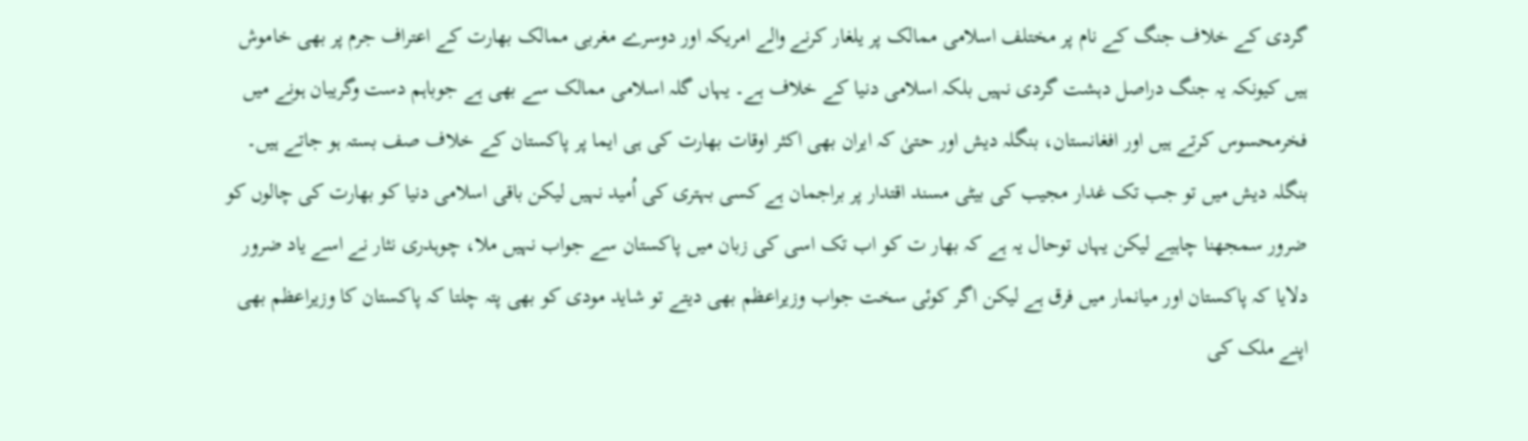گردی کے خلاف جنگ کے نام پر مختلف اسلامی ممالک پر یلغار کرنے والے امریکہ اور دوسرے مغربی ممالک بھارت کے اعتراف جرم پر بھی خاموش ہیں کیونکہ یہ جنگ دراصل دہشت گردی نہیں بلکہ اسلامی دنیا کے خلاف ہے۔ یہاں گلہ اسلامی ممالک سے بھی ہے جوباہم دست وگریبان ہونے میں فخرمحسوس کرتے ہیں اور افغانستان، بنگلہ دیش اور حتیٰ کہ ایران بھی اکثر اوقات بھارت کی ہی ایما پر پاکستان کے خلاف صف بستہ ہو جاتے ہیں۔ بنگلہ دیش میں تو جب تک غدار مجیب کی بیٹی مسند اقتدار پر براجمان ہے کسی بہتری کی اُمید نہیں لیکن باقی اسلامی دنیا کو بھارت کی چالوں کو ضرور سمجھنا چاہیے لیکن یہاں توحال یہ ہے کہ بھار ت کو اب تک اسی کی زبان میں پاکستان سے جواب نہیں ملا، چوہدری نثار نے اسے یاد ضرور دلایا کہ پاکستان اور میانمار میں فرق ہے لیکن اگر کوئی سخت جواب وزیراعظم بھی دیتے تو شاید مودی کو بھی پتہ چلتا کہ پاکستان کا وزیراعظم بھی اپنے ملک کی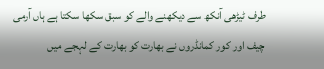طرف ٹیڑھی آنکھ سے دیکھنے والے کو سبق سکھا سکتا ہے ہاں آرمی چیف اور کور کمانڈروں نے بھارت کو بھارت کے لہجے میں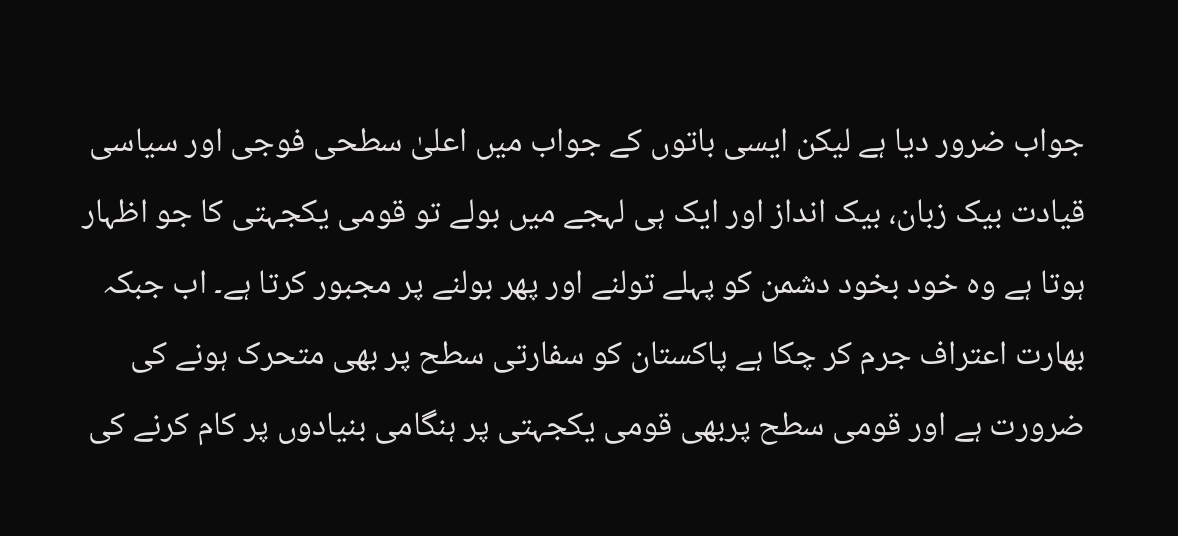جواب ضرور دیا ہے لیکن ایسی باتوں کے جواب میں اعلیٰ سطحی فوجی اور سیاسی قیادت بیک زبان، بیک انداز اور ایک ہی لہجے میں بولے تو قومی یکجہتی کا جو اظہار ہوتا ہے وہ خود بخود دشمن کو پہلے تولنے اور پھر بولنے پر مجبور کرتا ہے۔ اب جبکہ بھارت اعتراف جرم کر چکا ہے پاکستان کو سفارتی سطح پر بھی متحرک ہونے کی ضرورت ہے اور قومی سطح پربھی قومی یکجہتی پر ہنگامی بنیادوں پر کام کرنے کی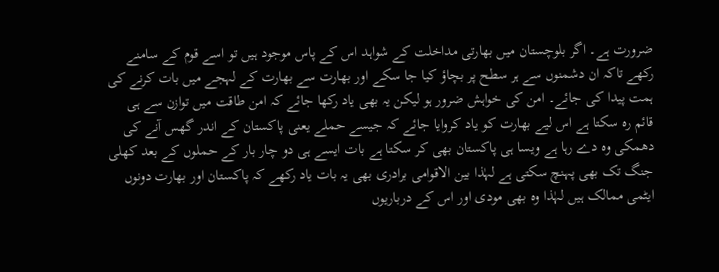ضرورت ہے۔ اگر بلوچستان میں بھارتی مداخلت کے شواہد اس کے پاس موجود ہیں تو اسے قوم کے سامنے رکھے تاکہ ان دشمنوں سے ہر سطح پر بچاؤ کیا جا سکے اور بھارت سے بھارت کے لہجے میں بات کرنے کی ہمت پیدا کی جائے۔ امن کی خواہش ضرور ہو لیکن یہ بھی یاد رکھا جائے کہ امن طاقت میں توازن سے ہی قائم رہ سکتا ہے اس لیے بھارت کو یاد کروایا جائے کہ جیسے حملے یعنی پاکستان کے اندر گھس آنے کی دھمکی وہ دے رہا ہے ویسا ہی پاکستان بھی کر سکتا ہے بات ایسے ہی دو چار بار کے حملوں کے بعد کھلی جنگ تک بھی پہنچ سکتی ہے لہٰذا بین الاقوامی برادری بھی یہ بات یاد رکھے کہ پاکستان اور بھارت دونوں ایٹمی ممالک ہیں لہٰذا وہ بھی مودی اور اس کے درباریوں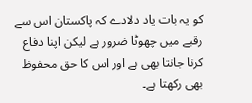کو یہ بات یاد دلادے کہ پاکستان اس سے رقبے میں چھوٹا ضرور ہے لیکن اپنا دفاع کرنا جانتا بھی ہے اور اس کا حق محفوظ بھی رکھتا ہے۔